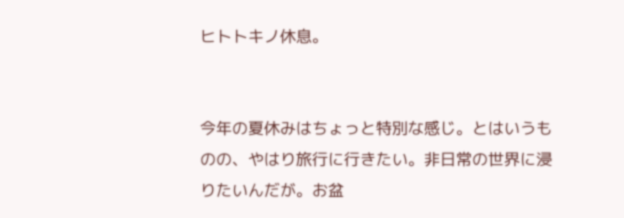ヒトトキノ休息。


今年の夏休みはちょっと特別な感じ。とはいうものの、やはり旅行に行きたい。非日常の世界に浸りたいんだが。お盆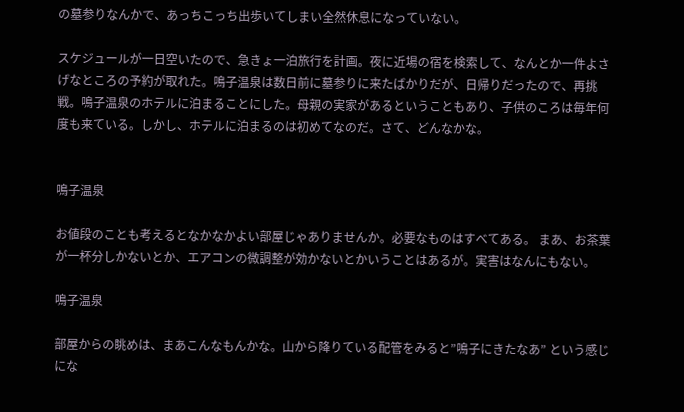の墓参りなんかで、あっちこっち出歩いてしまい全然休息になっていない。

スケジュールが一日空いたので、急きょ一泊旅行を計画。夜に近場の宿を検索して、なんとか一件よさげなところの予約が取れた。鳴子温泉は数日前に墓参りに来たばかりだが、日帰りだったので、再挑戦。鳴子温泉のホテルに泊まることにした。母親の実家があるということもあり、子供のころは毎年何度も来ている。しかし、ホテルに泊まるのは初めてなのだ。さて、どんなかな。


鳴子温泉

お値段のことも考えるとなかなかよい部屋じゃありませんか。必要なものはすべてある。 まあ、お茶葉が一杯分しかないとか、エアコンの微調整が効かないとかいうことはあるが。実害はなんにもない。

鳴子温泉

部屋からの眺めは、まあこんなもんかな。山から降りている配管をみると”鳴子にきたなあ” という感じにな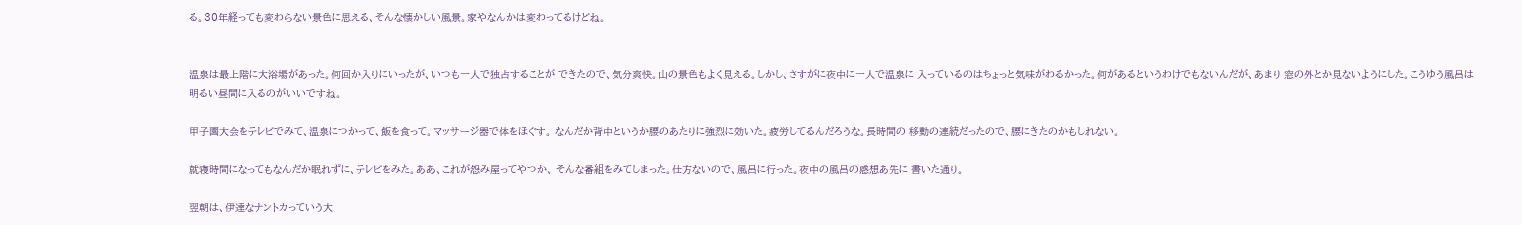る。30年経っても変わらない景色に思える、そんな懐かしい風景。家やなんかは変わってるけどね。


温泉は最上階に大浴場があった。何回か入りにいったが、いつも一人で独占することが できたので、気分爽快。山の景色もよく見える。しかし、さすがに夜中に一人で温泉に 入っているのはちょっと気味がわるかった。何があるというわけでもないんだが、あまり 窓の外とか見ないようにした。こうゆう風呂は明るい昼間に入るのがいいですね。

甲子園大会をテレビでみて、温泉につかって、飯を食って。マッサージ器で体をほぐす。 なんだか背中というか腰のあたりに強烈に効いた。疲労してるんだろうな。長時間の 移動の連続だったので、腰にきたのかもしれない。

就寝時間になってもなんだか眠れずに、テレビをみた。ああ、これが怨み屋ってやつか、 そんな番組をみてしまった。仕方ないので、風呂に行った。夜中の風呂の感想あ先に 書いた通り。

翌朝は、伊達なナントカっていう大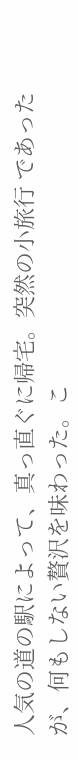人気の道の駅によって、真っ直ぐに帰宅。突然の小旅行 であったが、何もしない贅沢を味わった。こ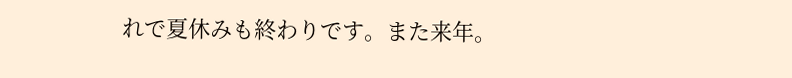れで夏休みも終わりです。また来年。